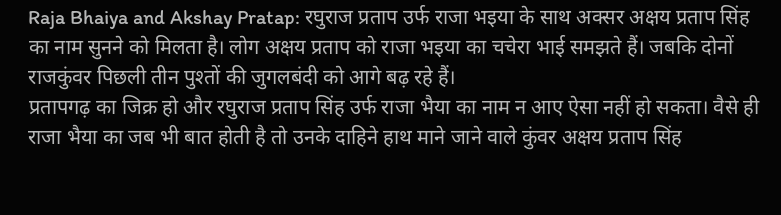Raja Bhaiya and Akshay Pratap: रघुराज प्रताप उर्फ राजा भइया के साथ अक्सर अक्षय प्रताप सिंह का नाम सुनने को मिलता है। लोग अक्षय प्रताप को राजा भइया का चचेरा भाई समझते हैं। जबकि दोनों राजकुंवर पिछली तीन पुश्तों की जुगलबंदी को आगे बढ़ रहे हैं।
प्रतापगढ़ का जिक्र हो और रघुराज प्रताप सिंह उर्फ राजा भैया का नाम न आए ऐसा नहीं हो सकता। वैसे ही राजा भैया का जब भी बात होती है तो उनके दाहिने हाथ माने जाने वाले कुंवर अक्षय प्रताप सिंह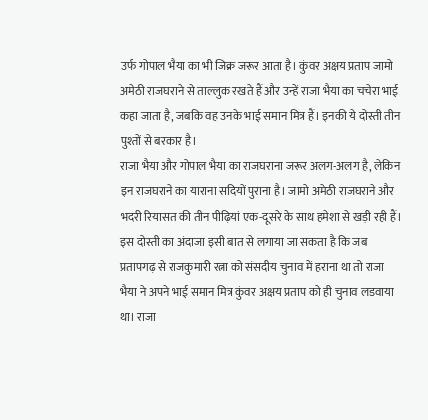उर्फ गोपाल भैया का भी जिक्र जरूर आता है। कुंवर अक्षय प्रताप जामो अमेठी राजघराने से ताल्लुक रखते हैं और उन्हें राजा भैया का चचेरा भाई कहा जाता है, जबकि वह उनके भाई समान मित्र हैं। इनकी ये दोस्ती तीन पुश्तों से बरकार है।
राजा भैया और गोपाल भैया का राजघराना जरूर अलग-अलग है, लेकिन इन राजघराने का याराना सदियों पुराना है। जामो अमेठी राजघराने और भदरी रियासत की तीन पीढ़ियां एक-दूसरे के साथ हमेशा से खड़ी रही हैं। इस दोस्ती का अंदाजा इसी बात से लगाया जा सकता है कि जब प्रतापगढ़ से राजकुमारी रत्ना को संसदीय चुनाव में हराना था तो राजा भैया ने अपने भाई समान मित्र कुंवर अक्षय प्रताप को ही चुनाव लडवाया था। राजा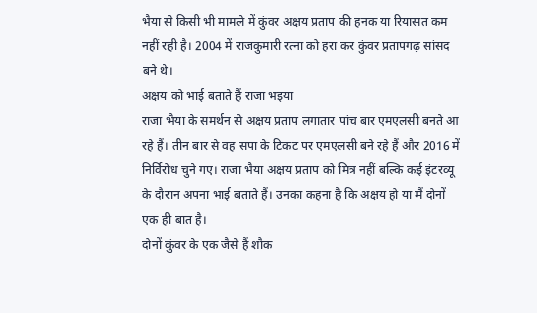भैया से किसी भी मामले में कुंवर अक्षय प्रताप की हनक या रियासत कम नहीं रही है। 2004 में राजकुमारी रत्ना को हरा कर कुंवर प्रतापगढ़ सांसद बने थे।
अक्षय को भाई बताते हैं राजा भइया
राजा भैया के समर्थन से अक्षय प्रताप लगातार पांच बार एमएलसी बनते आ रहे हैं। तीन बार से वह सपा के टिकट पर एमएलसी बने रहे हैं और 2016 में निर्विरोध चुने गए। राजा भैया अक्षय प्रताप को मित्र नहीं बल्कि कई इंटरव्यू के दौरान अपना भाई बताते हैं। उनका कहना है कि अक्षय हो या मैं दोनों एक ही बात है।
दोनों कुंवर के एक जैसे हैं शौक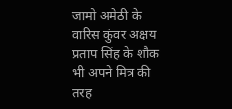जामो अमेठी के वारिस कुंवर अक्षय प्रताप सिंह के शौक भी अपने मित्र की तरह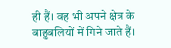ही हैं। वह भी अपने क्षेत्र के बाहुबलियों में गिने जाते हैं।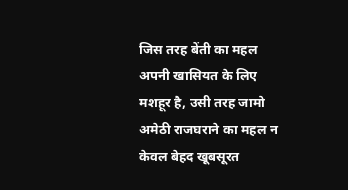जिस तरह बेंती का महल अपनी खासियत के लिए मशहूर है, उसी तरह जामो अमेठी राजघराने का महल न केवल बेहद खूबसूरत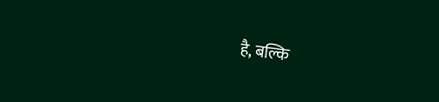है, बल्कि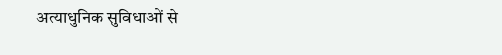अत्याधुनिक सुविधाओं से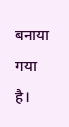बनाया गया है।